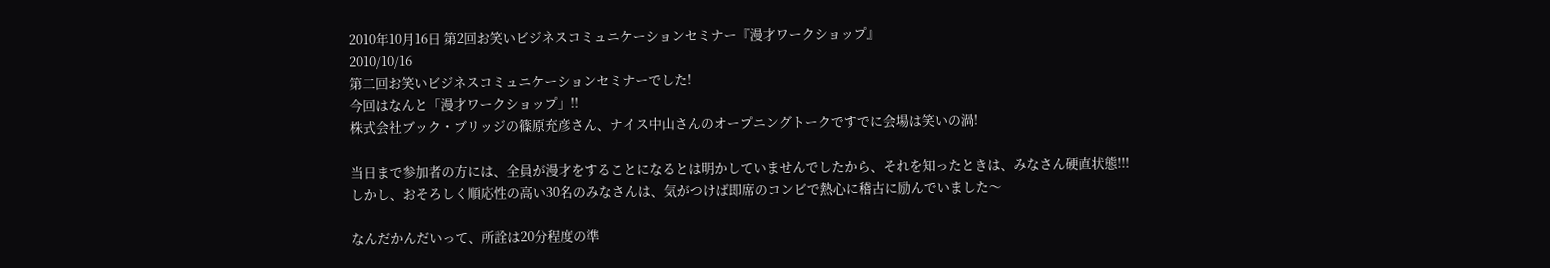2010年10月16日 第2回お笑いビジネスコミュニケーションセミナー『漫才ワークショップ』
2010/10/16
第二回お笑いビジネスコミュニケーションセミナーでした!
今回はなんと「漫才ワークショップ」!!
株式会社ブック・ブリッジの篠原充彦さん、ナイス中山さんのオープニングトークですでに会場は笑いの渦!

当日まで参加者の方には、全員が漫才をすることになるとは明かしていませんでしたから、それを知ったときは、みなさん硬直状態!!!
しかし、おそろしく順応性の高い30名のみなさんは、気がつけば即席のコンビで熱心に稽古に励んでいました〜

なんだかんだいって、所詮は20分程度の準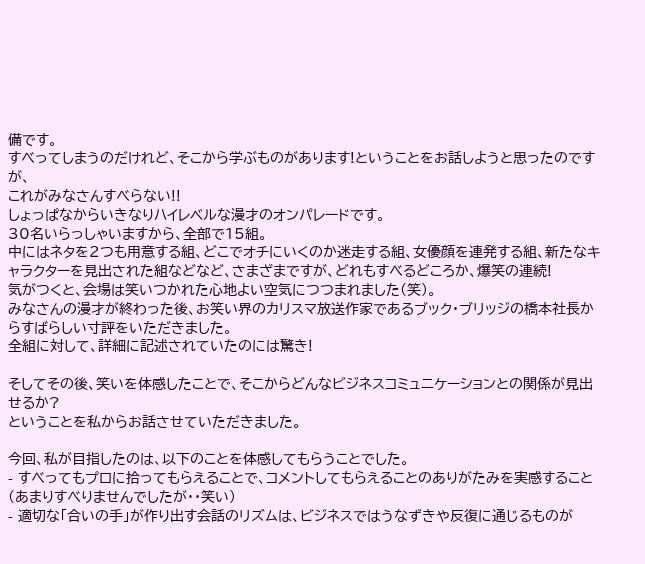備です。
すべってしまうのだけれど、そこから学ぶものがあります!ということをお話しようと思ったのですが、
これがみなさんすべらない!!
しょっぱなからいきなりハイレベルな漫才のオンパレードです。
30名いらっしゃいますから、全部で15組。
中にはネタを2つも用意する組、どこでオチにいくのか迷走する組、女優顔を連発する組、新たなキャラクターを見出された組などなど、さまざまですが、どれもすべるどころか、爆笑の連続!
気がつくと、会場は笑いつかれた心地よい空気につつまれました(笑)。
みなさんの漫才が終わった後、お笑い界のカリスマ放送作家であるブック・ブリッジの橋本社長からすばらしい寸評をいただきました。
全組に対して、詳細に記述されていたのには驚き!

そしてその後、笑いを体感したことで、そこからどんなビジネスコミュニケーションとの関係が見出せるか?
ということを私からお話させていただきました。

今回、私が目指したのは、以下のことを体感してもらうことでした。
- すべってもプロに拾ってもらえることで、コメントしてもらえることのありがたみを実感すること(あまりすべりませんでしたが・・笑い)
- 適切な「合いの手」が作り出す会話のリズムは、ビジネスではうなずきや反復に通じるものが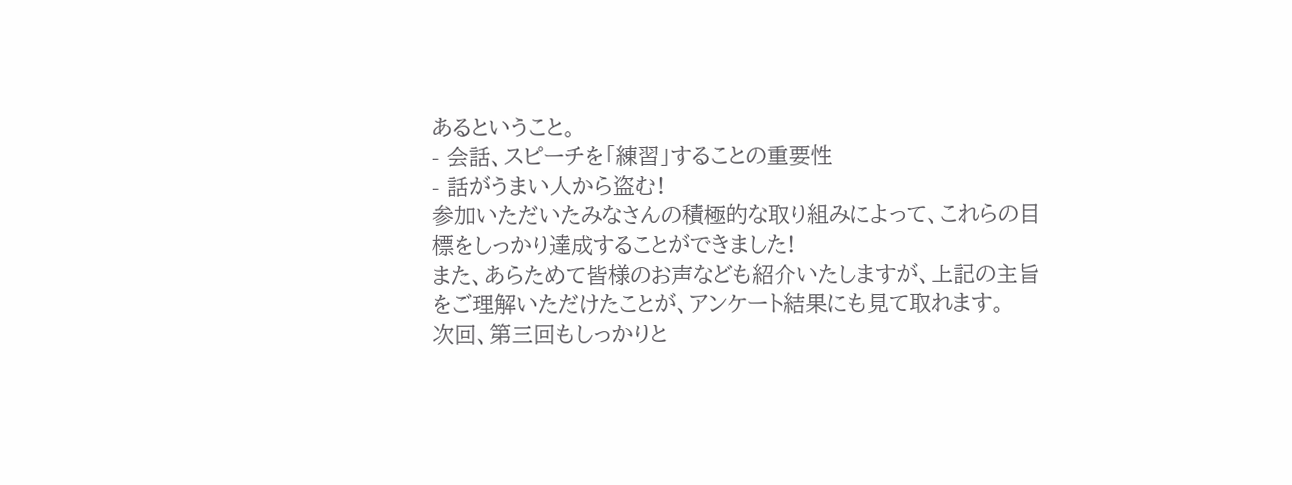あるということ。
- 会話、スピーチを「練習」することの重要性
- 話がうまい人から盗む!
参加いただいたみなさんの積極的な取り組みによって、これらの目標をしっかり達成することができました!
また、あらためて皆様のお声なども紹介いたしますが、上記の主旨をご理解いただけたことが、アンケート結果にも見て取れます。
次回、第三回もしっかりと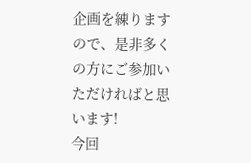企画を練りますので、是非多くの方にご参加いただければと思います!
今回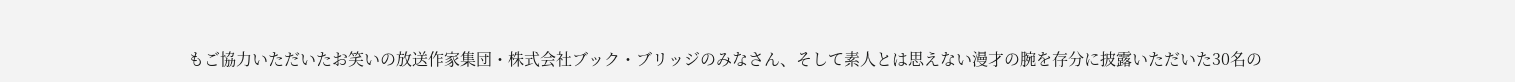もご協力いただいたお笑いの放送作家集団・株式会社ブック・ブリッジのみなさん、そして素人とは思えない漫才の腕を存分に披露いただいた30名の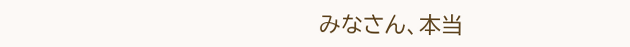みなさん、本当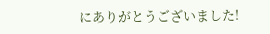にありがとうございました!